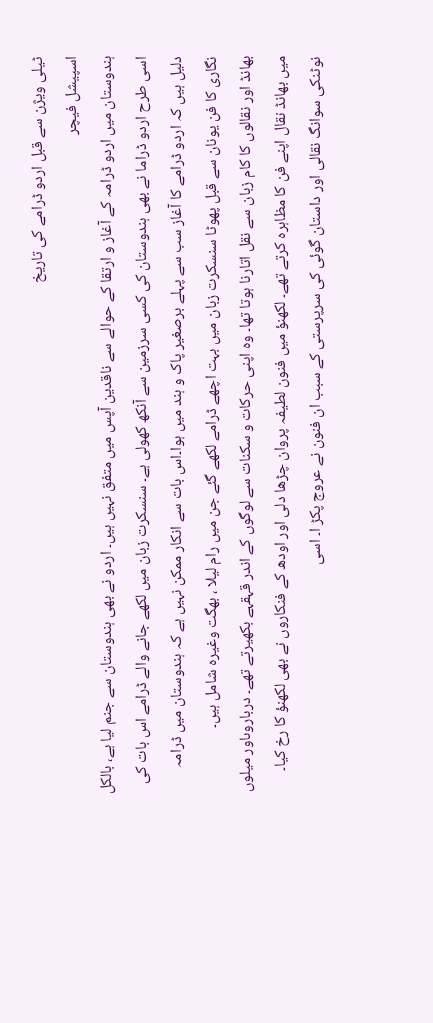ٹیلی ویژن سے قبل اردو ڈرامے کی تاریخ
اسپیشل فیچر
ہندوستان میں اردو ڈرامہ کے آغاز و ارتقا کے حوالے سے ناقدین آپس میں متفق نہیں ہیں۔ اردو نے بھی ہندوستان سے جنم لیا ہے، بالکل اسی طرح اردو ڈراما نے بھی ہندوستان کی کسی سرزمین سے آنکھ کھولی ہے۔ سنسکرت زبان میں لکھے جانے والے ڈرامے اس بات کی دلیل ہیں کہ اردو ڈرامے کا آغاز سب سے پہلے برصغیر پاک و ہند میں ہوا۔اس بات سے انکار ممکن نہیں ہے کہ ہندوستان میں ڈرامہ نگاری کا فن یونان سے قبل پھوٹا سنسکرت زبان میں بہت اچھے ڈرامے لکھے گئے جن میں رام لیلا ، بھگت وغیرہ شامل ہیں۔
بھانڈ اور نقالوں کا کام زبان سے نقل اتارنا ہوتا تھا۔ وہ اپنی حرکات و سکنات سے لوگوں کے اندر قہقہے بکھیرتے تھے۔ درباروںاور میلوں میں بھانڈ نقال اپنے فن کا مظاہرہ کرتے تھے۔ لکھنؤ میں فنون لطیفہ پروان چڑھا دلی اور اودھ کے فنکاروں نے بھی لکھنؤ کا رخ کیا۔ نوٹنکی سوانگ نقالی اور داستان گوئی کی سرپرستی کے سبب ان فنون نے عروج پکڑ ا۔ اسی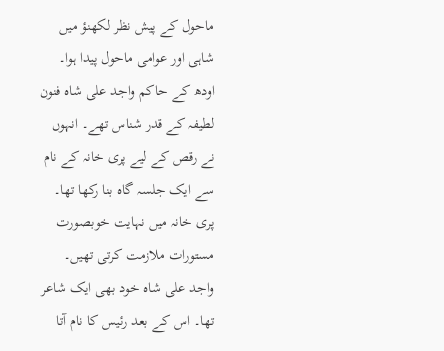ماحول کے پیش نظر لکھنؤ میں شاہی اور عوامی ماحول پیدا ہوا۔
اودھ کے حاکم واجد علی شاہ فنون لطیفہ کے قدر شناس تھے۔ انہوں نے رقص کے لیے پری خانہ کے نام سے ایک جلسہ گاہ بنا رکھا تھا۔ پری خانہ میں نہایت خوبصورت مستورات ملازمت کرتی تھیں۔ واجد علی شاہ خود بھی ایک شاعر تھا۔ اس کے بعد رئیس کا نام آتا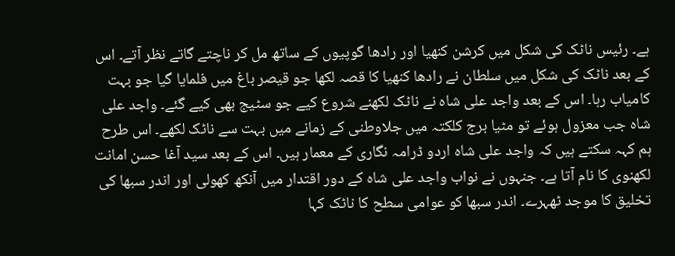ہے۔ رئیس ناٹک کی شکل میں کرشن کنھیا اور رادھا گوپیوں کے ساتھ مل کر ناچتے گاتے نظر آتے۔ اس کے بعد ناٹک کی شکل میں سلطان نے رادھا کنھیا کا قصہ لکھا جو قیصر باغ میں فلمایا گیا جو بہت کامیاب رہا۔ اس کے بعد واجد علی شاہ نے ناٹک لکھنے شروع کیے جو سٹیج بھی کیے گئے۔ واجد علی شاہ جب معزول ہوئے تو مٹیا برج کلکتہ میں جلاوطنی کے زمانے میں بہت سے ناٹک لکھے۔ اس طرح ہم کہہ سکتے ہیں کہ واجد علی شاہ اردو ڈرامہ نگاری کے معمار ہیں۔ اس کے بعد سید آغا حسن امانت لکھنوی کا نام آتا ہے۔ جنہوں نے نواب واجد علی شاہ کے دور اقتدار میں آنکھ کھولی اور اندر سبھا کی تخلیق کا موجد ٹھہرے۔ اندر سبھا کو عوامی سطح کا ناٹک کہا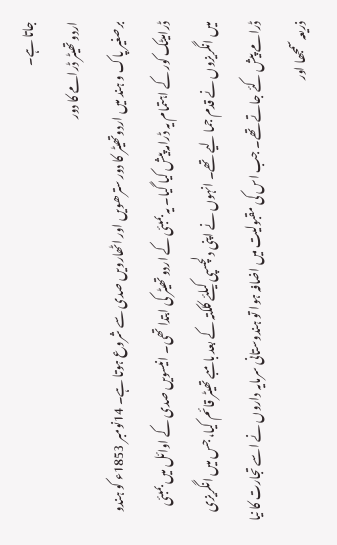جاتا ہے۔
اردو تھیٹر ڈرامے کا دور
برصغیر پاک و ہند میں اردوتھیٹر کا دور سترھویں اور اٹھارویں صدی سے شروع ہوتا ہے۔ 14نومبر 1853ء کو ہندو ڈرامیٹک کور کے اہتمام یہ ڈرامہ پیش کیا گیا۔ یہ بمبئی کے اردو تھیٹر کی ابتدا تھی۔ انیسویں صدی کے اوائل میں بمبئی میں انگریزوں نے قدم جما لیے تھے۔ انہوں نے اپنی دلچسپی کیلئے کلکتہ کے بعد بامبے تھیٹر قائم کیا، جس میں انگریزی ڈرامے پیش کئے جاتے تھے۔ جب اس کی مقبولیت میں اضافہ ہوا تو ہندوستانی سرمایہ داروں نے اسے تجارت کا نیا ذریعہ سمجھا اور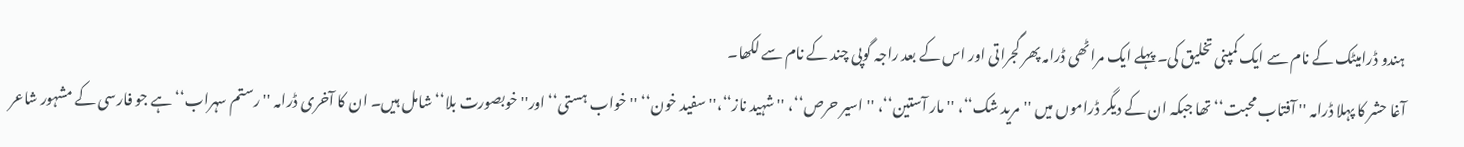ہندو ڈرامیٹک کے نام سے ایک کمپنی تخلیق کی۔ پہلے ایک مراٹھی ڈرامہ پھر گجراتی اور اس کے بعد راجہ گوپی چند کے نام سے لکھا۔
آغا حشر کا پہلا ڈرامہ '' آفتاب محبت‘‘ تھا جبکہ ان کے دیگر ڈراموں میں ''مرید شک‘‘، ''مار آستین‘‘، ''اسیر حرص‘‘، '' شہید ناز‘‘،'' سفید خون‘‘ ''خواب ہستی‘‘ اور'' خوبصورت بلا‘‘ شامل ہیں۔ ان کا آخری ڈرامہ ''رستم سہراب‘‘ ہے جو فارسی کے مشہور شاعر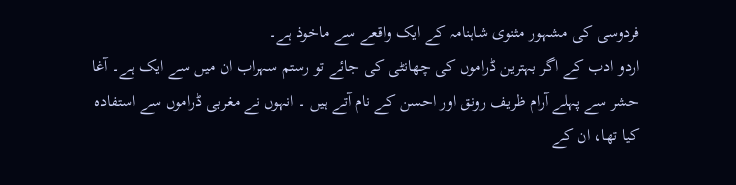فردوسی کی مشہور مثنوی شاہنامہ کے ایک واقعے سے ماخوذ ہے۔
اردو ادب کے اگر بہترین ڈراموں کی چھانٹی کی جائے تو رستم سہراب ان میں سے ایک ہے۔ آغا حشر سے پہلے آرام ظریف رونق اور احسن کے نام آتے ہیں ۔ انہوں نے مغربی ڈراموں سے استفادہ کیا تھا، ان کے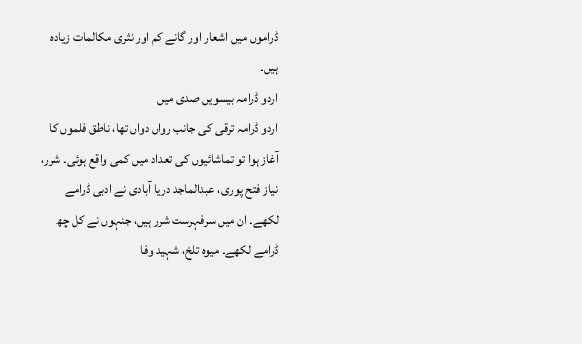ڈراموں میں اشعار اور گانے کم اور نثری مکالمات زیادہ ہیں۔
اردو ڈرامہ بیسویں صدی میں
اردو ڈرامہ ترقی کی جانب رواں دواں تھا، ناطق فلموں کا آغاز ہوا تو تماشائیوں کی تعداد میں کمی واقع ہوئی۔ شرر، نیاز فتح پوری، عبدالماجد دریا آبادی نے ادبی ڈرامے لکھے۔ ان میں سرفہرست شرر ہیں، جنہوں نے کل چھ ڈرامے لکھے۔ میوہ تلخ، شہید وفا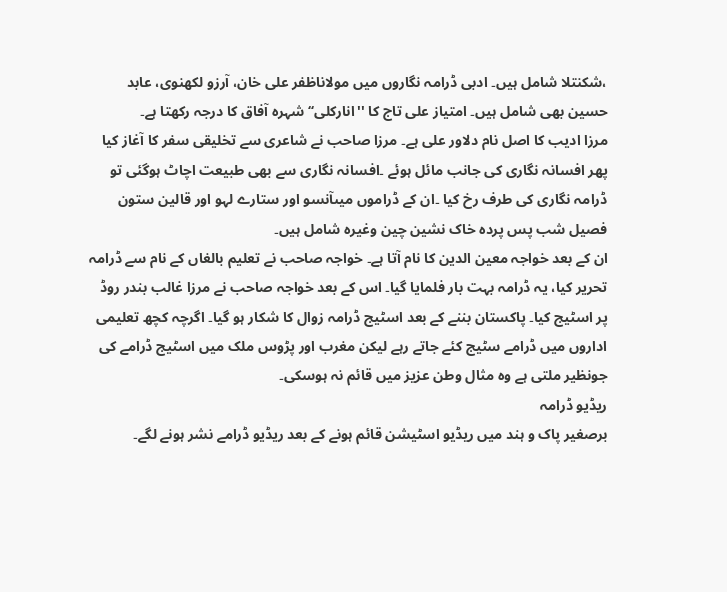،شکنتلا شامل ہیں۔ ادبی ڈرامہ نگاروں میں مولاناظفر علی خان، آرزو لکھنوی، عابد حسین بھی شامل ہیں۔ امتیاز علی تاج کا ''انارکلی‘‘ شہرہ آفاق کا درجہ رکھتا ہے۔
مرزا ادیب کا اصل نام دلاور علی ہے۔ مرزا صاحب نے شاعری سے تخلیقی سفر کا آغاز کیا پھر افسانہ نگاری کی جانب مائل ہوئے ۔افسانہ نگاری سے بھی طبیعت اچاٹ ہوگئی تو ڈرامہ نگاری کی طرف رخ کیا ۔ان کے ڈراموں میںآنسو اور ستارے لہو اور قالین ستون فصیل شب پس پردہ خاک نشین چین وغیرہ شامل ہیں۔
ان کے بعد خواجہ معین الدین کا نام آتا ہے۔ خواجہ صاحب نے تعلیم بالغاں کے نام سے ڈرامہ تحریر کیا، یہ ڈرامہ بہت بار فلمایا گیا۔ اس کے بعد خواجہ صاحب نے مرزا غالب بندر روڈ پر اسٹیج کیا۔ پاکستان بننے کے بعد اسٹیج ڈرامہ زوال کا شکار ہو گیا۔ اگرچہ کچھ تعلیمی اداروں میں ڈرامے سٹیج کئے جاتے رہے لیکن مغرب اور پڑوس ملک میں اسٹیج ڈرامے کی جونظیر ملتی ہے وہ مثال وطن عزیز میں قائم نہ ہوسکی۔
ریڈیو ڈرامہ
برصغیر پاک و ہند میں ریڈیو اسٹیشن قائم ہونے کے بعد ریڈیو ڈرامے نشر ہونے لگے۔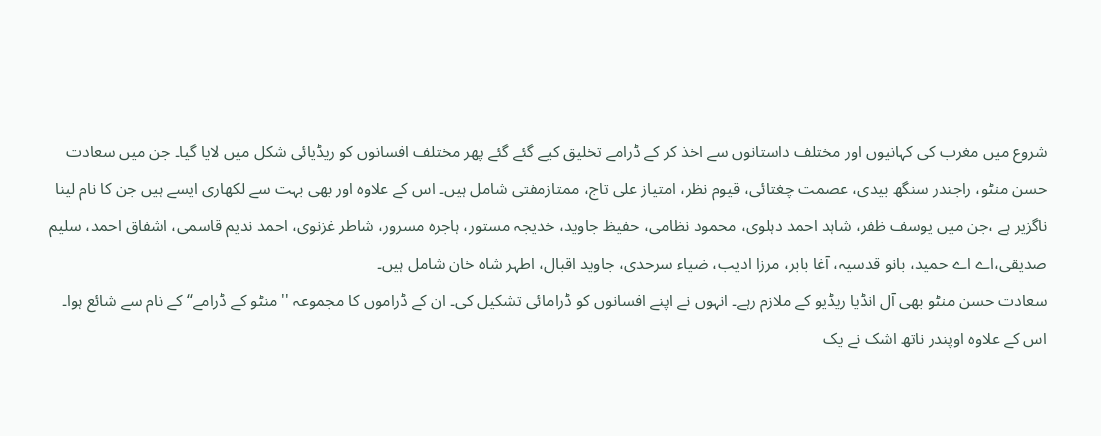شروع میں مغرب کی کہانیوں اور مختلف داستانوں سے اخذ کر کے ڈرامے تخلیق کیے گئے گئے پھر مختلف افسانوں کو ریڈیائی شکل میں لایا گیا۔ جن میں سعادت حسن منٹو، راجندر سنگھ بیدی، عصمت چغتائی، قیوم نظر، امتیاز علی تاج، ممتازمفتی شامل ہیں۔ اس کے علاوہ اور بھی بہت سے لکھاری ایسے ہیں جن کا نام لینا ناگزیر ہے ،جن میں یوسف ظفر، شاہد احمد دہلوی، محمود نظامی، حفیظ جاوید، خدیجہ مستور، ہاجرہ مسرور، شاطر غزنوی، احمد ندیم قاسمی، اشفاق احمد، سلیم صدیقی،اے اے حمید، بانو قدسیہ، آغا بابر، مرزا ادیب، ضیاء سرحدی، جاوید اقبال، اطہر شاہ خان شامل ہیں۔
سعادت حسن منٹو بھی آل انڈیا ریڈیو کے ملازم رہے۔ انہوں نے اپنے افسانوں کو ڈرامائی تشکیل کی۔ ان کے ڈراموں کا مجموعہ ''منٹو کے ڈرامے‘‘ کے نام سے شائع ہوا۔ اس کے علاوہ اوپندر ناتھ اشک نے یک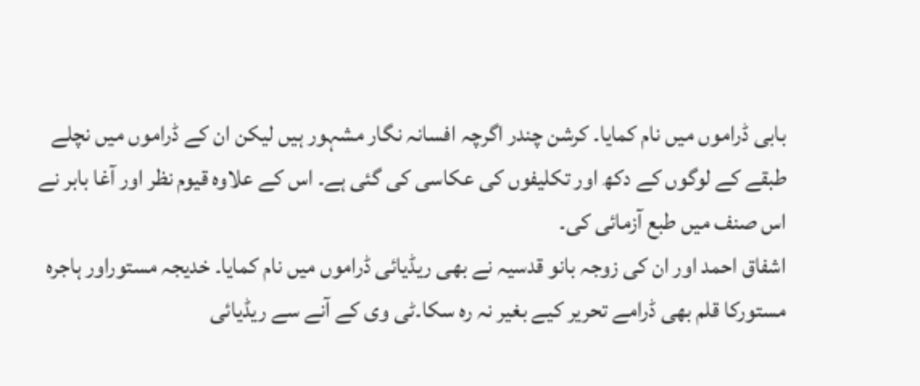بابی ڈراموں میں نام کمایا۔ کرشن چندر اگرچہ افسانہ نگار مشہور ہیں لیکن ان کے ڈراموں میں نچلے طبقے کے لوگوں کے دکھ اور تکلیفوں کی عکاسی کی گئی ہے۔ اس کے علاوہ قیوم نظر اور آغا بابر نے اس صنف میں طبع آزمائی کی۔
اشفاق احمد اور ان کی زوجہ بانو قدسیہ نے بھی ریڈیائی ڈراموں میں نام کمایا۔ خدیجہ مستوراور ہاجرہ مستورکا قلم بھی ڈرامے تحریر کیے بغیر نہ رہ سکا۔ٹی وی کے آنے سے ریڈیائی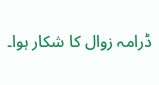ڈرامہ زوال کا شکار ہوا۔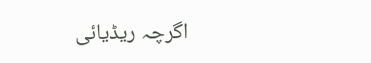اگرچہ ریڈیائی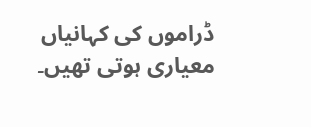ڈراموں کی کہانیاں معیاری ہوتی تھیں۔